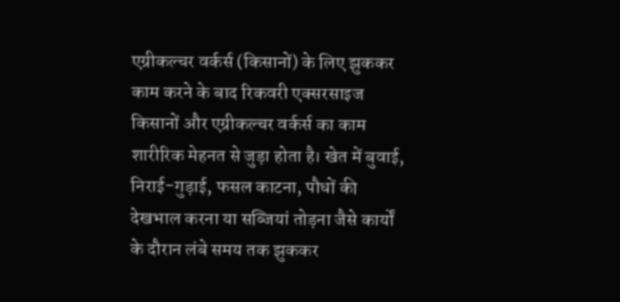एग्रीकल्चर वर्कर्स (किसानों) के लिए झुककर काम करने के बाद रिकवरी एक्सरसाइज
किसानों और एग्रीकल्चर वर्कर्स का काम शारीरिक मेहनत से जुड़ा होता है। खेत में बुवाई, निराई-गुड़ाई, फसल काटना, पौधों की देखभाल करना या सब्जियां तोड़ना जैसे कार्यों के दौरान लंबे समय तक झुककर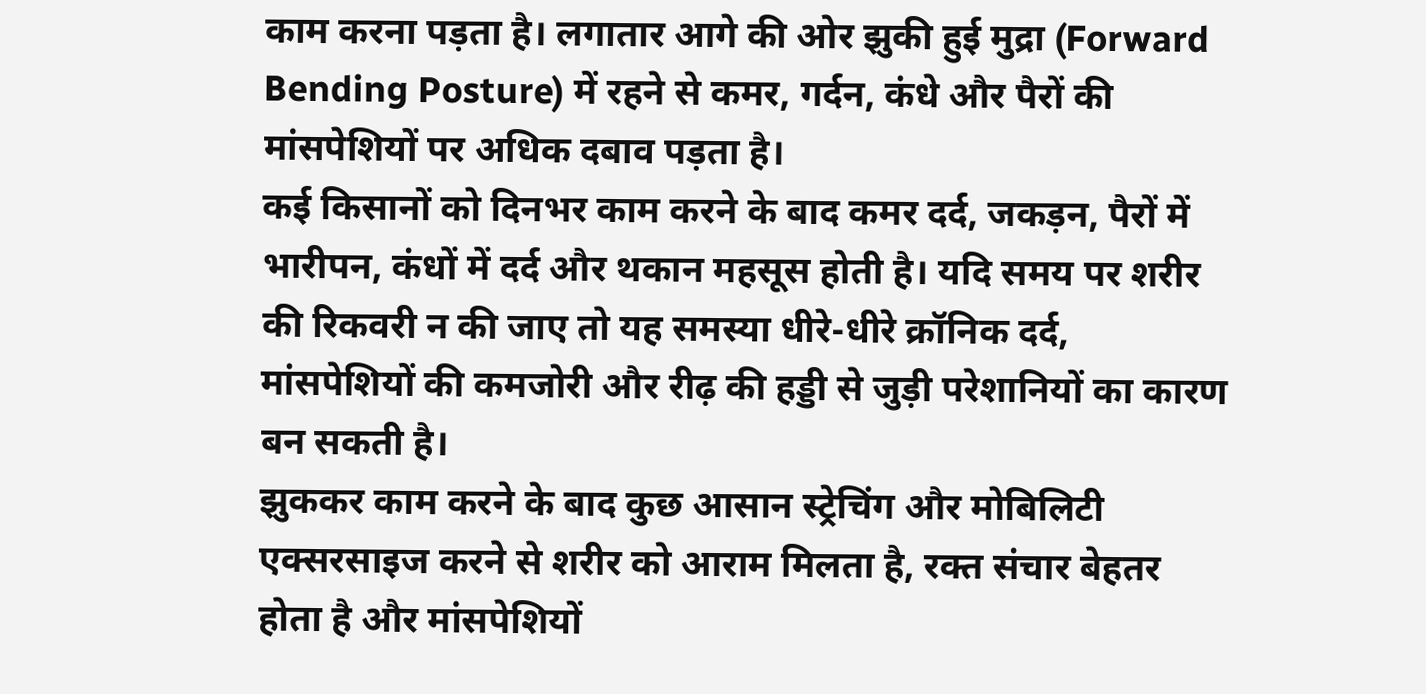काम करना पड़ता है। लगातार आगे की ओर झुकी हुई मुद्रा (Forward Bending Posture) में रहने से कमर, गर्दन, कंधे और पैरों की मांसपेशियों पर अधिक दबाव पड़ता है।
कई किसानों को दिनभर काम करने के बाद कमर दर्द, जकड़न, पैरों में भारीपन, कंधों में दर्द और थकान महसूस होती है। यदि समय पर शरीर की रिकवरी न की जाए तो यह समस्या धीरे-धीरे क्रॉनिक दर्द, मांसपेशियों की कमजोरी और रीढ़ की हड्डी से जुड़ी परेशानियों का कारण बन सकती है।
झुककर काम करने के बाद कुछ आसान स्ट्रेचिंग और मोबिलिटी एक्सरसाइज करने से शरीर को आराम मिलता है, रक्त संचार बेहतर होता है और मांसपेशियों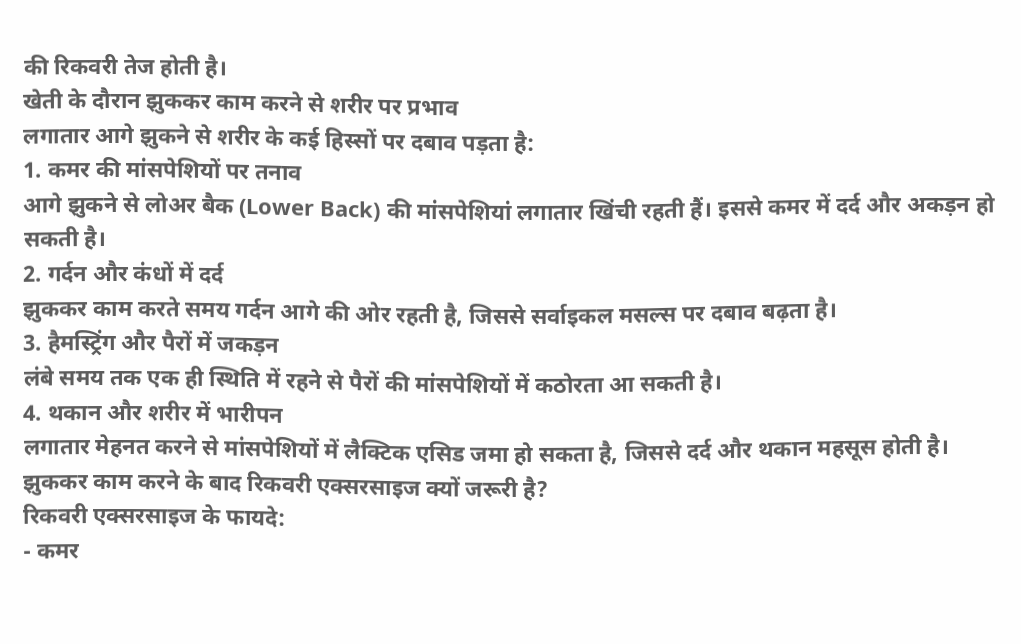की रिकवरी तेज होती है।
खेती के दौरान झुककर काम करने से शरीर पर प्रभाव
लगातार आगे झुकने से शरीर के कई हिस्सों पर दबाव पड़ता है:
1. कमर की मांसपेशियों पर तनाव
आगे झुकने से लोअर बैक (Lower Back) की मांसपेशियां लगातार खिंची रहती हैं। इससे कमर में दर्द और अकड़न हो सकती है।
2. गर्दन और कंधों में दर्द
झुककर काम करते समय गर्दन आगे की ओर रहती है, जिससे सर्वाइकल मसल्स पर दबाव बढ़ता है।
3. हैमस्ट्रिंग और पैरों में जकड़न
लंबे समय तक एक ही स्थिति में रहने से पैरों की मांसपेशियों में कठोरता आ सकती है।
4. थकान और शरीर में भारीपन
लगातार मेहनत करने से मांसपेशियों में लैक्टिक एसिड जमा हो सकता है, जिससे दर्द और थकान महसूस होती है।
झुककर काम करने के बाद रिकवरी एक्सरसाइज क्यों जरूरी है?
रिकवरी एक्सरसाइज के फायदे:
- कमर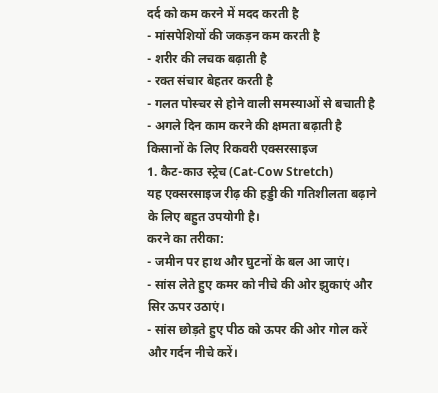दर्द को कम करने में मदद करती है
- मांसपेशियों की जकड़न कम करती है
- शरीर की लचक बढ़ाती है
- रक्त संचार बेहतर करती है
- गलत पोस्चर से होने वाली समस्याओं से बचाती है
- अगले दिन काम करने की क्षमता बढ़ाती है
किसानों के लिए रिकवरी एक्सरसाइज
1. कैट-काउ स्ट्रेच (Cat-Cow Stretch)
यह एक्सरसाइज रीढ़ की हड्डी की गतिशीलता बढ़ाने के लिए बहुत उपयोगी है।
करने का तरीका:
- जमीन पर हाथ और घुटनों के बल आ जाएं।
- सांस लेते हुए कमर को नीचे की ओर झुकाएं और सिर ऊपर उठाएं।
- सांस छोड़ते हुए पीठ को ऊपर की ओर गोल करें और गर्दन नीचे करें।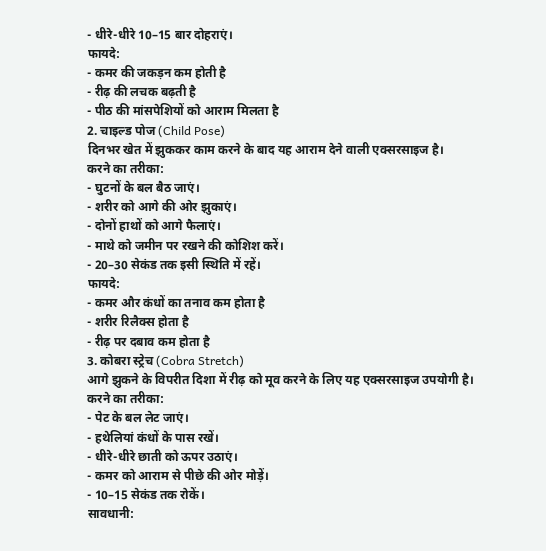- धीरे-धीरे 10–15 बार दोहराएं।
फायदे:
- कमर की जकड़न कम होती है
- रीढ़ की लचक बढ़ती है
- पीठ की मांसपेशियों को आराम मिलता है
2. चाइल्ड पोज (Child Pose)
दिनभर खेत में झुककर काम करने के बाद यह आराम देने वाली एक्सरसाइज है।
करने का तरीका:
- घुटनों के बल बैठ जाएं।
- शरीर को आगे की ओर झुकाएं।
- दोनों हाथों को आगे फैलाएं।
- माथे को जमीन पर रखने की कोशिश करें।
- 20–30 सेकंड तक इसी स्थिति में रहें।
फायदे:
- कमर और कंधों का तनाव कम होता है
- शरीर रिलैक्स होता है
- रीढ़ पर दबाव कम होता है
3. कोबरा स्ट्रेच (Cobra Stretch)
आगे झुकने के विपरीत दिशा में रीढ़ को मूव करने के लिए यह एक्सरसाइज उपयोगी है।
करने का तरीका:
- पेट के बल लेट जाएं।
- हथेलियां कंधों के पास रखें।
- धीरे-धीरे छाती को ऊपर उठाएं।
- कमर को आराम से पीछे की ओर मोड़ें।
- 10–15 सेकंड तक रोकें।
सावधानी: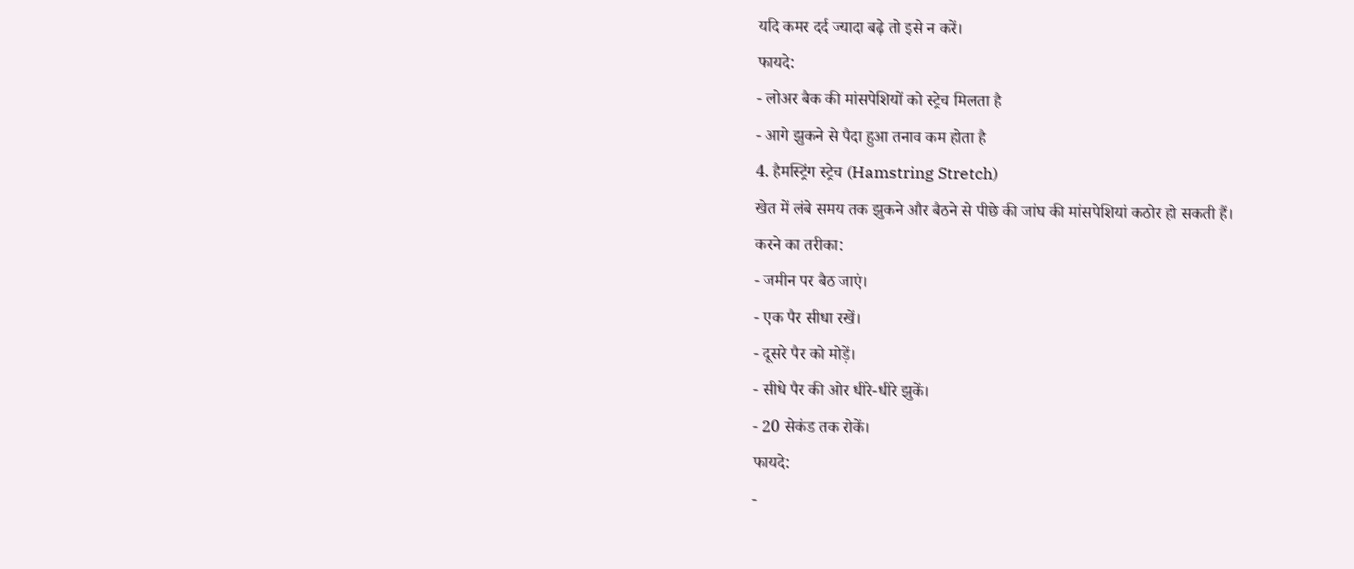यदि कमर दर्द ज्यादा बढ़े तो इसे न करें।
फायदे:
- लोअर बैक की मांसपेशियों को स्ट्रेच मिलता है
- आगे झुकने से पैदा हुआ तनाव कम होता है
4. हैमस्ट्रिंग स्ट्रेच (Hamstring Stretch)
खेत में लंबे समय तक झुकने और बैठने से पीछे की जांघ की मांसपेशियां कठोर हो सकती हैं।
करने का तरीका:
- जमीन पर बैठ जाएं।
- एक पैर सीधा रखें।
- दूसरे पैर को मोड़ें।
- सीधे पैर की ओर धीरे-धीरे झुकें।
- 20 सेकंड तक रोकें।
फायदे:
-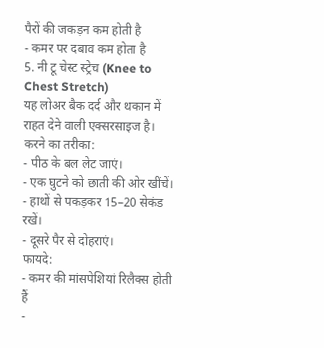पैरों की जकड़न कम होती है
- कमर पर दबाव कम होता है
5. नी टू चेस्ट स्ट्रेच (Knee to Chest Stretch)
यह लोअर बैक दर्द और थकान में राहत देने वाली एक्सरसाइज है।
करने का तरीका:
- पीठ के बल लेट जाएं।
- एक घुटने को छाती की ओर खींचें।
- हाथों से पकड़कर 15–20 सेकंड रखें।
- दूसरे पैर से दोहराएं।
फायदे:
- कमर की मांसपेशियां रिलैक्स होती हैं
-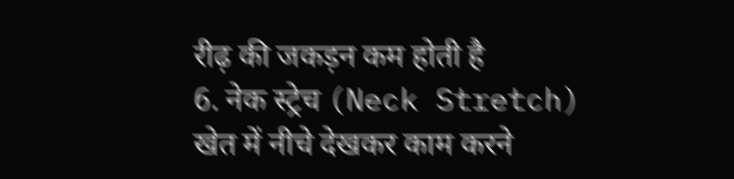रीढ़ की जकड़न कम होती है
6. नेक स्ट्रेच (Neck Stretch)
खेत में नीचे देखकर काम करने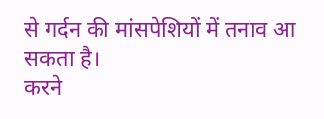से गर्दन की मांसपेशियों में तनाव आ सकता है।
करने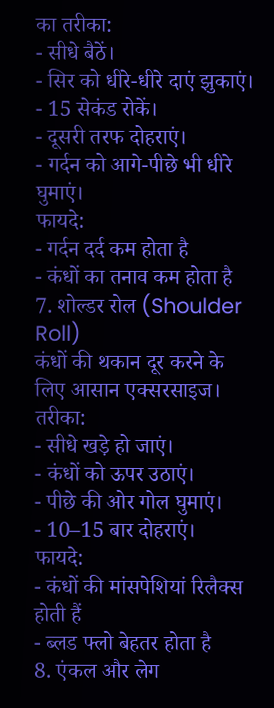का तरीका:
- सीधे बैठें।
- सिर को धीरे-धीरे दाएं झुकाएं।
- 15 सेकंड रोकें।
- दूसरी तरफ दोहराएं।
- गर्दन को आगे-पीछे भी धीरे घुमाएं।
फायदे:
- गर्दन दर्द कम होता है
- कंधों का तनाव कम होता है
7. शोल्डर रोल (Shoulder Roll)
कंधों की थकान दूर करने के लिए आसान एक्सरसाइज।
तरीका:
- सीधे खड़े हो जाएं।
- कंधों को ऊपर उठाएं।
- पीछे की ओर गोल घुमाएं।
- 10–15 बार दोहराएं।
फायदे:
- कंधों की मांसपेशियां रिलैक्स होती हैं
- ब्लड फ्लो बेहतर होता है
8. एंकल और लेग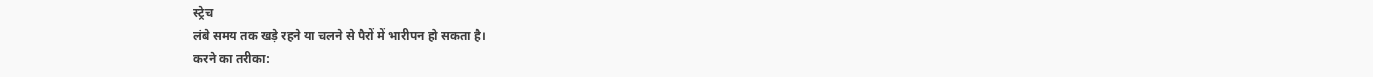स्ट्रेच
लंबे समय तक खड़े रहने या चलने से पैरों में भारीपन हो सकता है।
करने का तरीका: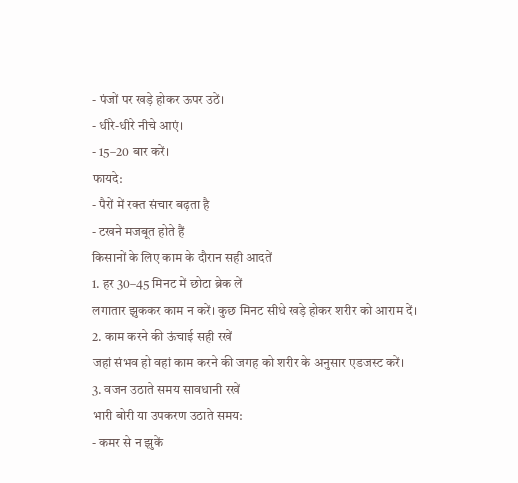- पंजों पर खड़े होकर ऊपर उठें।
- धीरे-धीरे नीचे आएं।
- 15–20 बार करें।
फायदे:
- पैरों में रक्त संचार बढ़ता है
- टखने मजबूत होते हैं
किसानों के लिए काम के दौरान सही आदतें
1. हर 30–45 मिनट में छोटा ब्रेक लें
लगातार झुककर काम न करें। कुछ मिनट सीधे खड़े होकर शरीर को आराम दें।
2. काम करने की ऊंचाई सही रखें
जहां संभव हो वहां काम करने की जगह को शरीर के अनुसार एडजस्ट करें।
3. वजन उठाते समय सावधानी रखें
भारी बोरी या उपकरण उठाते समय:
- कमर से न झुकें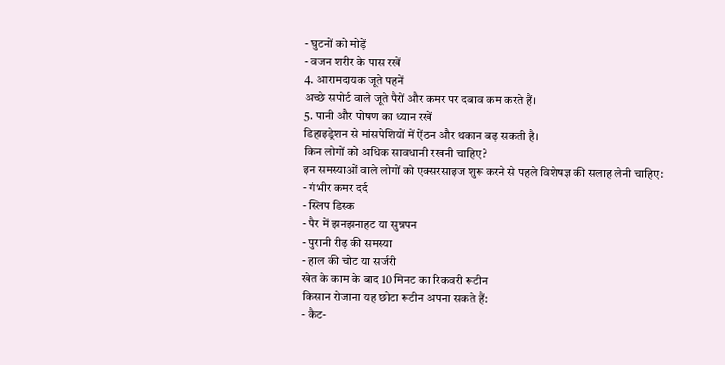- घुटनों को मोड़ें
- वजन शरीर के पास रखें
4. आरामदायक जूते पहनें
अच्छे सपोर्ट वाले जूते पैरों और कमर पर दबाव कम करते हैं।
5. पानी और पोषण का ध्यान रखें
डिहाइड्रेशन से मांसपेशियों में ऐंठन और थकान बढ़ सकती है।
किन लोगों को अधिक सावधानी रखनी चाहिए?
इन समस्याओं वाले लोगों को एक्सरसाइज शुरू करने से पहले विशेषज्ञ की सलाह लेनी चाहिए:
- गंभीर कमर दर्द
- स्लिप डिस्क
- पैर में झनझनाहट या सुन्नपन
- पुरानी रीढ़ की समस्या
- हाल की चोट या सर्जरी
खेत के काम के बाद 10 मिनट का रिकवरी रूटीन
किसान रोजाना यह छोटा रूटीन अपना सकते हैं:
- कैट-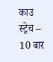काउ स्ट्रेच – 10 बार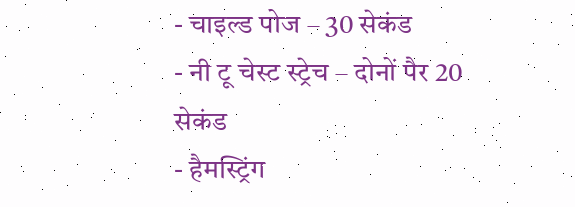- चाइल्ड पोज – 30 सेकंड
- नी टू चेस्ट स्ट्रेच – दोनों पैर 20 सेकंड
- हैमस्ट्रिंग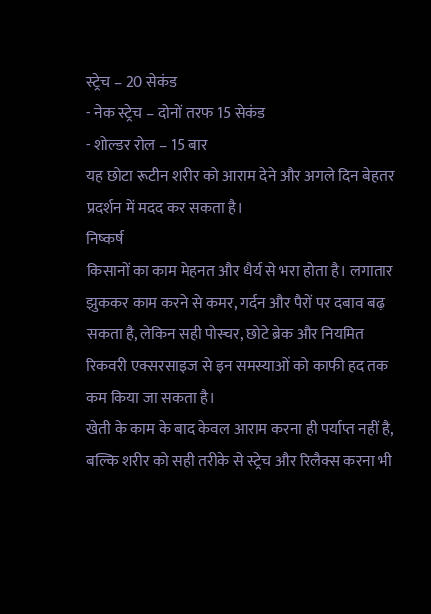स्ट्रेच – 20 सेकंड
- नेक स्ट्रेच – दोनों तरफ 15 सेकंड
- शोल्डर रोल – 15 बार
यह छोटा रूटीन शरीर को आराम देने और अगले दिन बेहतर प्रदर्शन में मदद कर सकता है।
निष्कर्ष
किसानों का काम मेहनत और धैर्य से भरा होता है। लगातार झुककर काम करने से कमर, गर्दन और पैरों पर दबाव बढ़ सकता है, लेकिन सही पोस्चर, छोटे ब्रेक और नियमित रिकवरी एक्सरसाइज से इन समस्याओं को काफी हद तक कम किया जा सकता है।
खेती के काम के बाद केवल आराम करना ही पर्याप्त नहीं है, बल्कि शरीर को सही तरीके से स्ट्रेच और रिलैक्स करना भी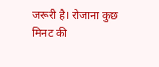जरूरी है। रोजाना कुछ मिनट की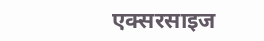एक्सरसाइज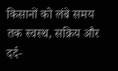किसानों को लंबे समय तक स्वस्थ, सक्रिय और दर्द-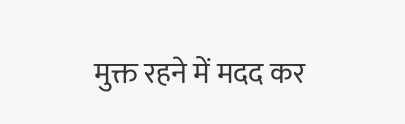मुक्त रहने में मदद कर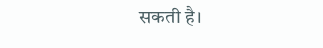सकती है।